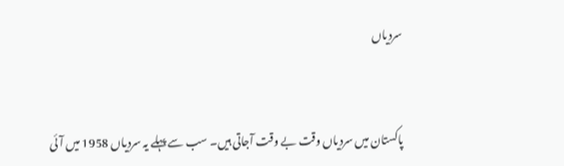سردیاں


پاکستان میں سردیاں وقت بے وقت آجاتی ہیں۔ سب سے پہلے یہ سردیاں 1958 میں آئی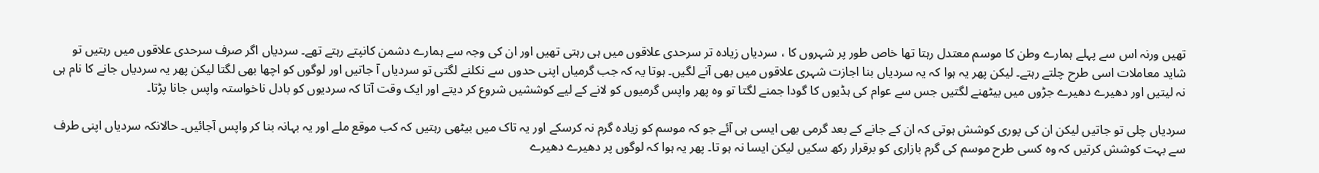تھیں ورنہ اس سے پہلے ہمارے وطن کا موسم معتدل رہتا تھا خاص طور پر شہروں کا ، سردیاں زیادہ تر سرحدی علاقوں میں ہی رہتی تھیں اور ان کی وجہ سے ہمارے دشمن کانپتے رہتے تھے۔ سردیاں اگر صرف سرحدی علاقوں میں رہتیں تو شاید معاملات اسی طرح چلتے رہتے۔ لیکن پھر یہ ہوا کہ یہ سردیاں بنا اجازت شہری علاقوں میں بھی آنے لگیں۔ ہوتا یہ کہ جب گرمیاں اپنی حدوں سے نکلنے لگتی تو سردیاں آ جاتیں اور لوگوں کو اچھا بھی لگتا لیکن پھر یہ سردیاں جانے کا نام ہی نہ لیتیں اور دھیرے دھیرے جڑوں میں بیٹھنے لگتیں جس سے عوام کی ہڈیوں کا گودا جمنے لگتا تو وہ پھر واپس گرمیوں کو لانے کے لیے کوششیں شروع کر دیتے اور ایک وقت آتا کہ سردیوں کو بادل ناخواستہ واپس جانا پڑتا۔

سردیاں چلی تو جاتیں لیکن ان کی پوری کوشش ہوتی کہ ان کے جانے کے بعد گرمی بھی ایسی ہی آئے جو کہ موسم کو زیادہ گرم نہ کرسکے اور یہ تاک میں بیٹھی رہتیں کہ کب موقع ملے اور یہ بہانہ بنا کر واپس آجائیں۔ حالانکہ سردیاں اپنی طرف سے بہت کوشش کرتیں کہ وہ کسی طرح موسم کی گرم بازاری کو برقرار رکھ سکیں لیکن ایسا نہ ہو تا۔ پھر یہ ہوا کہ لوگوں پر دھیرے دھیرے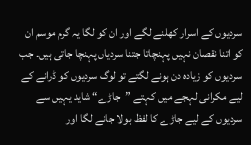سردیوں کے اسرار کھلنے لگے اور ان کو لگا یہ گرم موسم ان کو اتنا نقصان نہیں پہنچاتا جتنا سردیاں پہنچا جاتی ہیں۔ جب سردیوں کو زیادہ دن ہونے لگتے تو لوگ سردیوں کو ڈرانے کے لیے مکرانی لہجے میں کہتے ”جاڑے“ شاید یہیں سے سردیوں کے لیے جاڑے کا لفظ بولا جانے لگا اور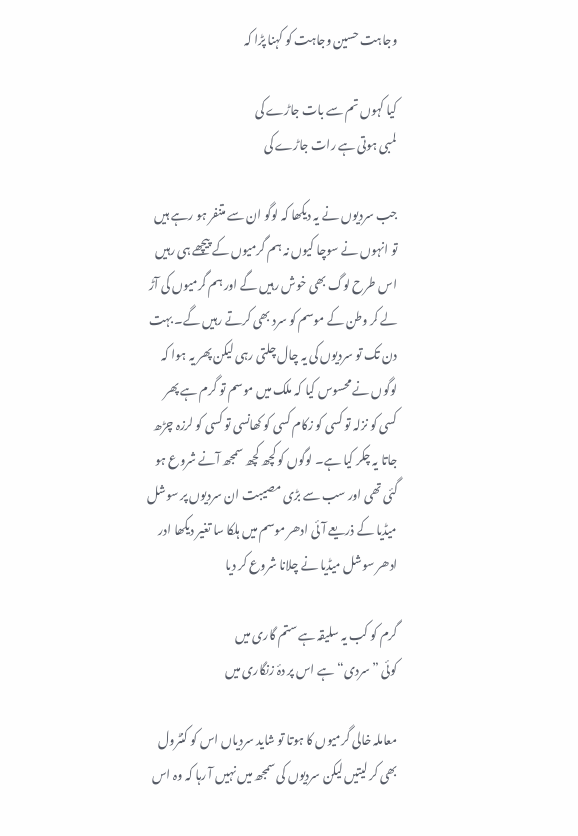وجاہت حسین وجاہت کو کہنا پڑا کہ

کیا کہوں تم سے بات جاڑے کی
لمبی ہوتی ہے رات جاڑے کی

جب سردیوں نے یہ دیکھا کہ لوگو ان سے متنفر ہو رہے ہیں تو انہوں نے سوچا کیوں نہ ہم گرمیوں کے پیچھے ہی رہیں اس طرح لوگ بھی خوش رہیں گے اور ہم گرمیوں کی آڑ لے کر وطن کے موسم کو سرد بھی کرتے رہیں گے۔ بہت دن تک تو سردیوں کی یہ چال چلتی رہی لیکن پھر یہ ہوا کہ لوگوں نے محسوس کیا کہ ملک میں موسم تو گرم ہے پھر کسی کو نزلہ تو کسی کو زکام کسی کو کھانسی تو کسی کو لرزہ چڑھ جاتا یہ چکر کیا ہے۔ لوگوں کو کچھ کچھ سمجھ آنے شروع ہو گئی تھی اور سب سے بڑی مصیبت ان سردیوں پر سوشل میڈیا کے ذریعے آئی ادھر موسم میں ہلکا سا تغیر دیکھا ادر ادھر سوشل میڈیا نے چلانا شروع کر دیا

گرم کو کب یہ سلیقہ ہے ستم گاری میں
کوئی ”سردی“ ہے اس پر دۂ زنگاری میں

معاملہ خالی گرمیوں کا ہوتا تو شاید سردیاں اس کو کنٹرول بھی کر لیتیں لیکن سردیوں کی سمجھ میں نہیں آ رہا کہ وہ اس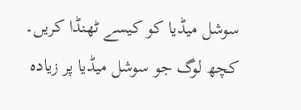سوشل میڈیا کو کیسے ٹھنڈا کریں۔ کچھ لوگ جو سوشل میڈیا پر زیادہ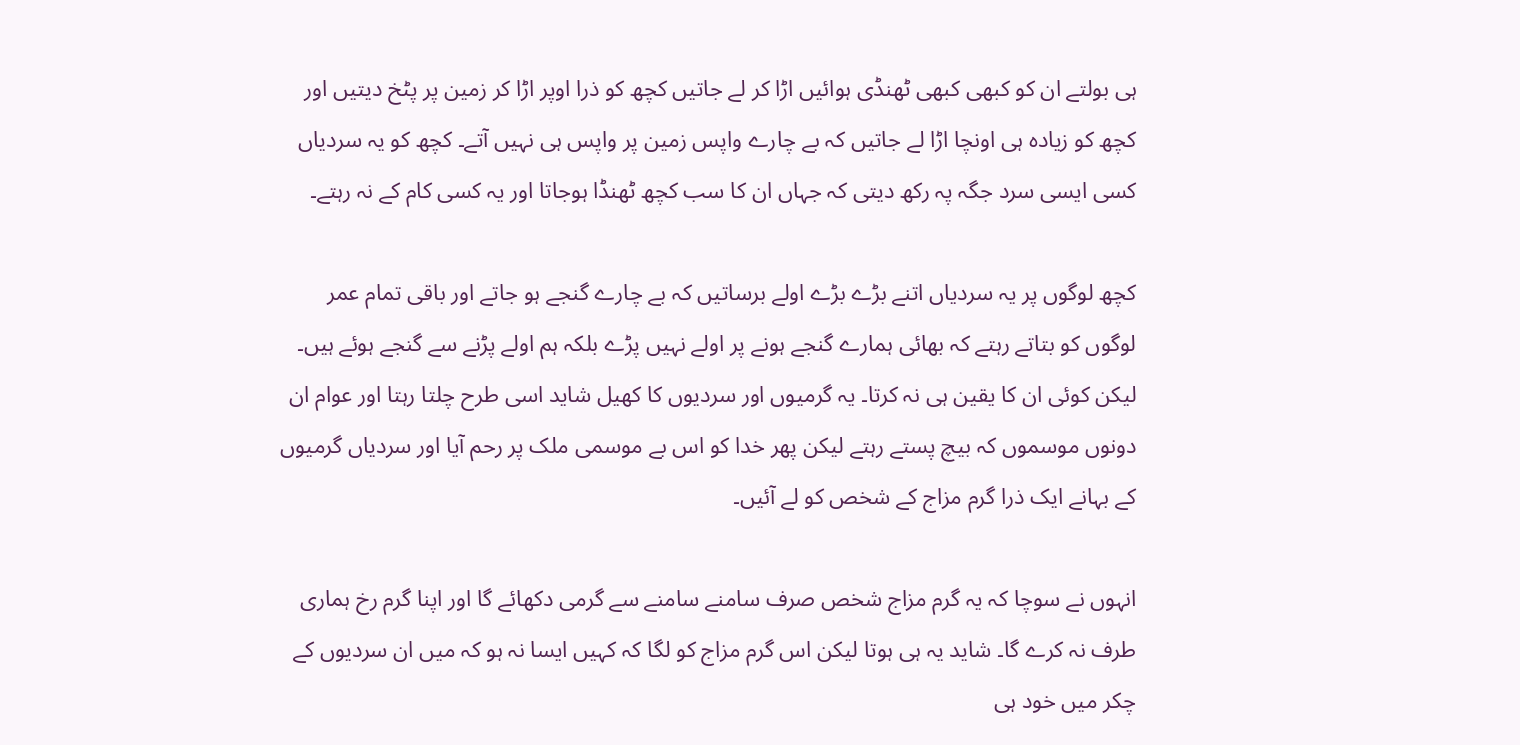ہی بولتے ان کو کبھی کبھی ٹھنڈی ہوائیں اڑا کر لے جاتیں کچھ کو ذرا اوپر اڑا کر زمین پر پٹخ دیتیں اور کچھ کو زیادہ ہی اونچا اڑا لے جاتیں کہ بے چارے واپس زمین پر واپس ہی نہیں آتے۔ کچھ کو یہ سردیاں کسی ایسی سرد جگہ پہ رکھ دیتی کہ جہاں ان کا سب کچھ ٹھنڈا ہوجاتا اور یہ کسی کام کے نہ رہتے۔

کچھ لوگوں پر یہ سردیاں اتنے بڑے بڑے اولے برساتیں کہ بے چارے گنجے ہو جاتے اور باقی تمام عمر لوگوں کو بتاتے رہتے کہ بھائی ہمارے گنجے ہونے پر اولے نہیں پڑے بلکہ ہم اولے پڑنے سے گنجے ہوئے ہیں۔ لیکن کوئی ان کا یقین ہی نہ کرتا۔ یہ گرمیوں اور سردیوں کا کھیل شاید اسی طرح چلتا رہتا اور عوام ان دونوں موسموں کہ بیچ پستے رہتے لیکن پھر خدا کو اس بے موسمی ملک پر رحم آیا اور سردیاں گرمیوں کے بہانے ایک ذرا گرم مزاج کے شخص کو لے آئیں۔

انہوں نے سوچا کہ یہ گرم مزاج شخص صرف سامنے سامنے سے گرمی دکھائے گا اور اپنا گرم رخ ہماری طرف نہ کرے گا۔ شاید یہ ہی ہوتا لیکن اس گرم مزاج کو لگا کہ کہیں ایسا نہ ہو کہ میں ان سردیوں کے چکر میں خود ہی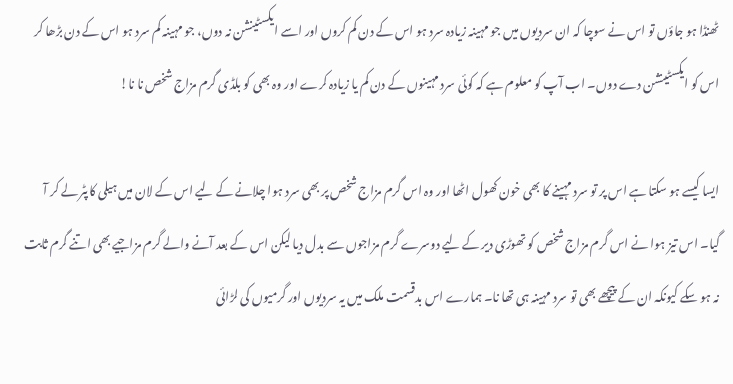ٹھنڈا ہو جاؤں تو اس نے سوچا کہ ان سردیوں میں جو مہینہ زیادہ سرد ہو اس کے دن کم کروں اور اسے ایکسٹینشن نہ دوں، جو مہینہ کم سرد ہو اس کے دن بڑھا کر اس کو ایکسٹینشن دے دوں۔ اب آپ کو معلوم ہے کہ کوئی سرد مہینوں کے دن کم یا زیادہ کرے اور وہ بھی کو بلڈی گرم مزاج شخص نا نا!

ایسا کیسے ہو سکتا ہے اس پر تو سرد مہینے کا بھی خون کھول اٹھا اور وہ اس گرم مزاج شخص پر بھی سرد ہوا چلانے کے لیے اس کے لان میں ہیلی کاپٹر لے کر آ گیا۔ اس تیز ہوا نے اس گرم مزاج شخص کو تھوڑی دیر کے لیے دوسرے گرم مزاجوں سے بدل دیا لیکن اس کے بعد آنے والے گرم مزاجیے بھی اتنے گرم ثابت نہ ہو سکے کیونکہ ان کے پیچھے بھی تو سرد مہینہ ہی تھا نا۔ ہمارے اس بدقسمت ملک میں یہ سردیوں اور گرمیوں کی لڑائی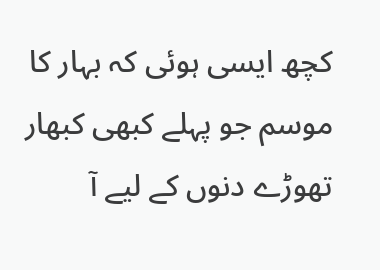کچھ ایسی ہوئی کہ بہار کا موسم جو پہلے کبھی کبھار تھوڑے دنوں کے لیے آ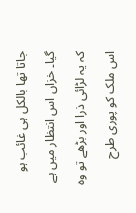جاتا تھا بالکل ہی غائب ہو گیا۔ خزاں اس انتظار میں ہے کہ یہ لڑائی ذرا اور بڑھے تو وہ اس ملک کو پوری طرح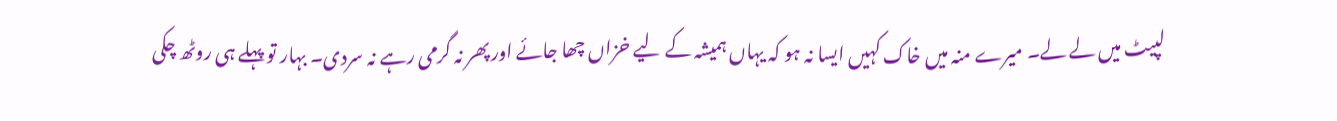لپیٹ میں لے لے۔ میرے منہ میں خاک کہیں ایسا نہ ہو کہ یہاں ہمیشہ کے لیے خزاں چھا جائے اور پھر نہ گرمی رہے نہ سردی۔ بہار تو پہلے ہی روٹھ چکی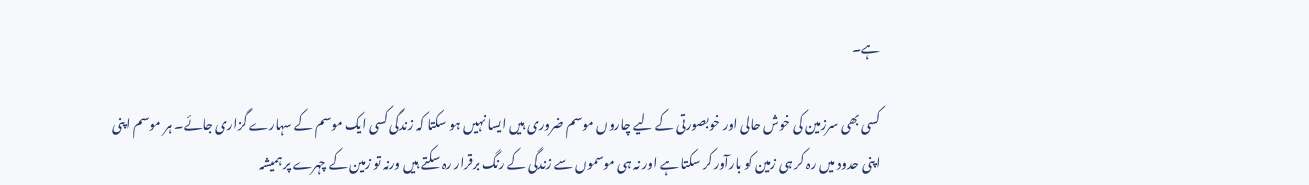ہے۔

کسی بھی سرزمین کی خوش حالی اور خوبصورتی کے لیے چاروں موسم ضروری ہیں ایسا نہیں ہو سکتا کہ زندگی کسی ایک موسم کے سہارے گزاری جائے۔ ہر موسم اپنی اپنی حدود میں رہ کر ہی زمین کو بارآور کر سکتا ہے اور نہ ہی موسموں سے زندگی کے رنگ برقرار رہ سکتے ہیں ورنہ تو زمین کے چہرے پر ہمیشہ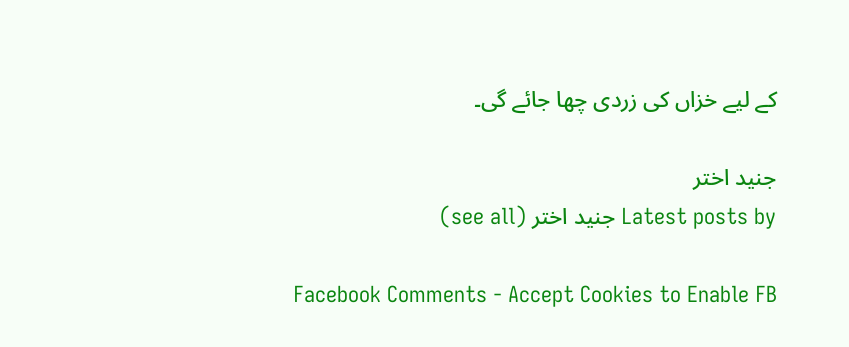کے لیے خزاں کی زردی چھا جائے گی۔

جنید اختر
Latest posts by جنید اختر (see all)

Facebook Comments - Accept Cookies to Enable FB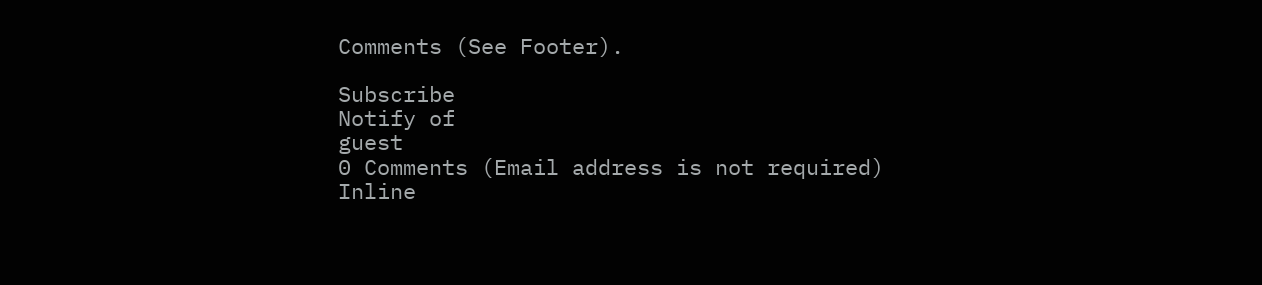Comments (See Footer).

Subscribe
Notify of
guest
0 Comments (Email address is not required)
Inline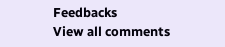Feedbacks
View all comments